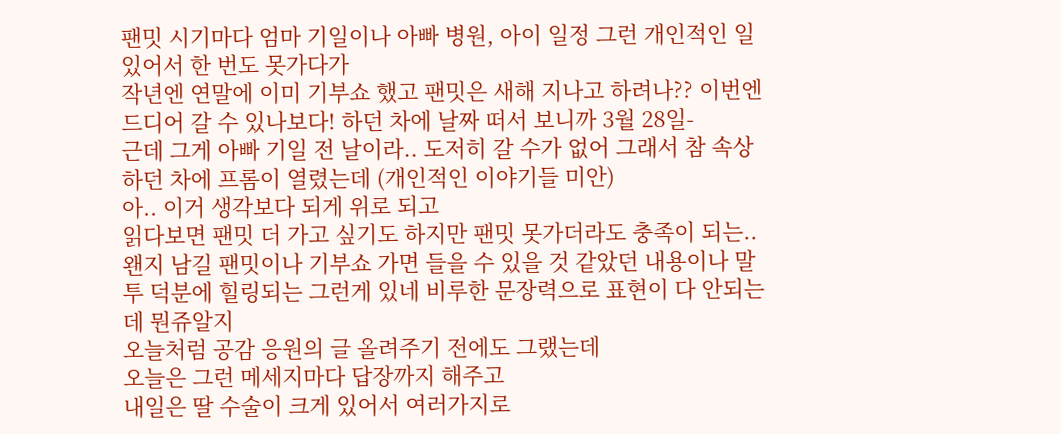팬밋 시기마다 엄마 기일이나 아빠 병원, 아이 일정 그런 개인적인 일 있어서 한 번도 못가다가
작년엔 연말에 이미 기부쇼 했고 팬밋은 새해 지나고 하려나?? 이번엔 드디어 갈 수 있나보다! 하던 차에 날짜 떠서 보니까 3월 28일-
근데 그게 아빠 기일 전 날이라.. 도저히 갈 수가 없어 그래서 참 속상하던 차에 프롬이 열렸는데 (개인적인 이야기들 미안)
아.. 이거 생각보다 되게 위로 되고
읽다보면 팬밋 더 가고 싶기도 하지만 팬밋 못가더라도 충족이 되는.. 왠지 남길 팬밋이나 기부쇼 가면 들을 수 있을 것 같았던 내용이나 말투 덕분에 힐링되는 그런게 있네 비루한 문장력으로 표현이 다 안되는데 뭔쥬알지
오늘처럼 공감 응원의 글 올려주기 전에도 그랬는데
오늘은 그런 메세지마다 답장까지 해주고
내일은 딸 수술이 크게 있어서 여러가지로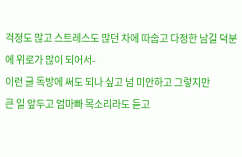걱정도 많고 스트레스도 많던 차에 따숩고 다정한 남길 덕분에 위로가 많이 되어서-
이런 글 독방에 써도 되나 싶고 넘 미안하고 그렇지만
큰 일 앞두고 엄마빠 목소리라도 듣고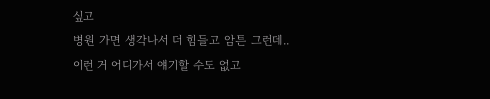싶고
병원 가면 생각나서 더 힘들고 암튼 그런데..
이런 거 어디가서 얘기할 수도 없고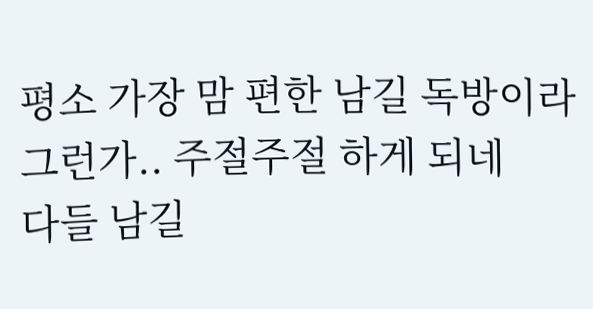평소 가장 맘 편한 남길 독방이라 그런가.. 주절주절 하게 되네
다들 남길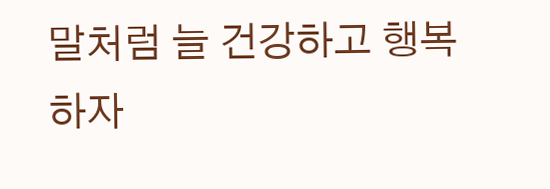말처럼 늘 건강하고 행복하자